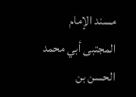مسند الإمام المجتبى أبي محمد الحسن بن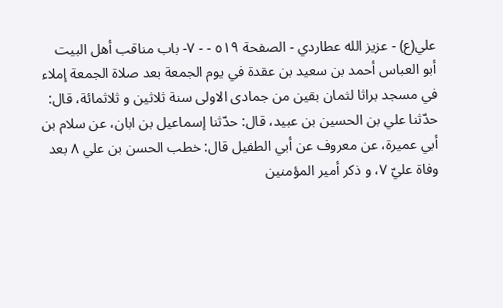علي(ع) - عزيز الله عطاردي - الصفحة ٥١٩ - - ٧- باب مناقب أهل البيت
أبو العباس أحمد بن سعيد بن عقدة في يوم الجمعة بعد صلاة الجمعة إملاء في مسجد براثا لثمان بقين من جمادى الاولى سنة ثلاثين و ثلاثمائة، قال: حدّثنا علي بن الحسين بن عبيد، قال: حدّثنا إسماعيل بن ابان، عن سلام بن أبي عميرة، عن معروف عن أبي الطفيل قال: خطب الحسن بن علي ٨ بعد وفاة عليّ ٧، و ذكر أمير المؤمنين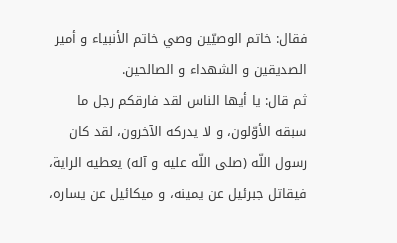فقال: خاتم الوصيّين وصي خاتم الأنبياء و أمير الصديقين و الشهداء و الصالحين.
ثم قال: يا أيها الناس لقد فارقكم رجل ما سبقه الأوّلون، و لا يدركه الآخرون، لقد كان رسول اللّه (صلى اللّه عليه و آله) يعطيه الراية، فيقاتل جبرئيل عن يمينه، و ميكائيل عن يساره،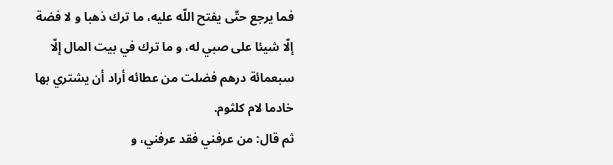فما يرجع حتّى يفتح اللّه عليه، ما ترك ذهبا و لا فضة إلّا شيئا على صبي له، و ما ترك في بيت المال إلّا سبعمائة درهم فضلت من عطائه أراد أن يشتري بها خادما لام كلثوم.
ثم قال: من عرفني فقد عرفني، و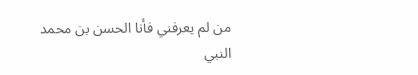من لم يعرفني فأنا الحسن بن محمد النبي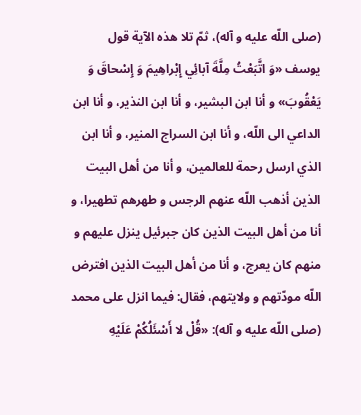(صلى اللّه عليه و آله)، ثمّ تلا هذه الآية قول يوسف «وَ اتَّبَعْتُ مِلَّةَ آبائِي إِبْراهِيمَ وَ إِسْحاقَ وَ يَعْقُوبَ» و أنا ابن البشير، و أنا ابن النذير، و أنا ابن الداعي الى اللّه، و أنا ابن السراج المنير، و أنا ابن الذي ارسل رحمة للعالمين، و أنا من أهل البيت الذين أذهب اللّه عنهم الرجس و طهرهم تطهيرا، و أنا من أهل البيت الذين كان جبرئيل ينزل عليهم و منهم كان يعرج، و أنا من أهل البيت الذين افترض اللّه مودّتهم و ولايتهم، فقال: فيما انزل على محمد (صلى اللّه عليه و آله): «قُلْ لا أَسْئَلُكُمْ عَلَيْهِ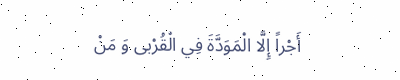أَجْراً إِلَّا الْمَوَدَّةَ فِي الْقُرْبى وَ مَنْ